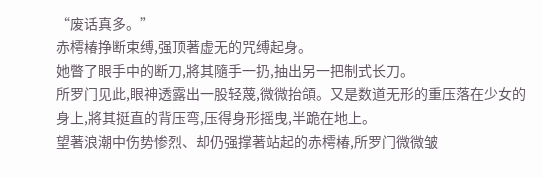“废话真多。”
赤樗椿挣断束缚,强顶著虚无的咒缚起身。
她瞥了眼手中的断刀,將其隨手一扔,抽出另一把制式长刀。
所罗门见此,眼神透露出一股轻蔑,微微抬頜。又是数道无形的重压落在少女的身上,將其挺直的背压弯,压得身形摇曳,半跪在地上。
望著浪潮中伤势惨烈、却仍强撑著站起的赤樗椿,所罗门微微皱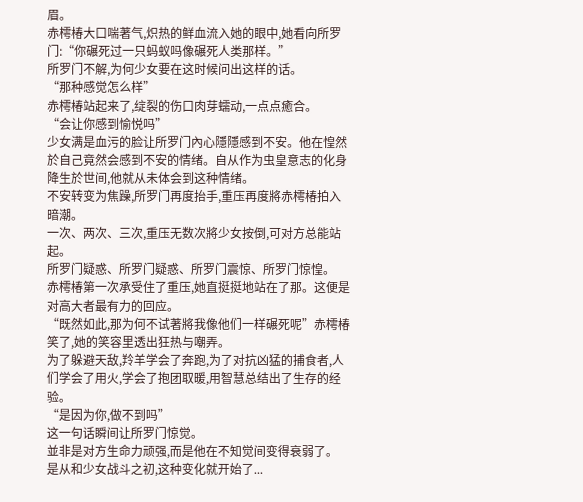眉。
赤樗椿大口喘著气,炽热的鲜血流入她的眼中,她看向所罗门:“你碾死过一只蚂蚁吗像碾死人类那样。”
所罗门不解,为何少女要在这时候问出这样的话。
“那种感觉怎么样”
赤樗椿站起来了,绽裂的伤口肉芽蠕动,一点点癒合。
“会让你感到愉悦吗”
少女满是血污的脸让所罗门內心隱隱感到不安。他在惶然於自己竟然会感到不安的情绪。自从作为虫皇意志的化身降生於世间,他就从未体会到这种情绪。
不安转变为焦躁,所罗门再度抬手,重压再度將赤樗椿拍入暗潮。
一次、两次、三次,重压无数次將少女按倒,可对方总能站起。
所罗门疑惑、所罗门疑惑、所罗门震惊、所罗门惊惶。
赤樗椿第一次承受住了重压,她直挺挺地站在了那。这便是对高大者最有力的回应。
“既然如此,那为何不试著將我像他们一样碾死呢”赤樗椿笑了,她的笑容里透出狂热与嘲弄。
为了躲避天敌,羚羊学会了奔跑,为了对抗凶猛的捕食者,人们学会了用火,学会了抱团取暖,用智慧总结出了生存的经验。
“是因为你,做不到吗”
这一句话瞬间让所罗门惊觉。
並非是对方生命力顽强,而是他在不知觉间变得衰弱了。
是从和少女战斗之初,这种变化就开始了...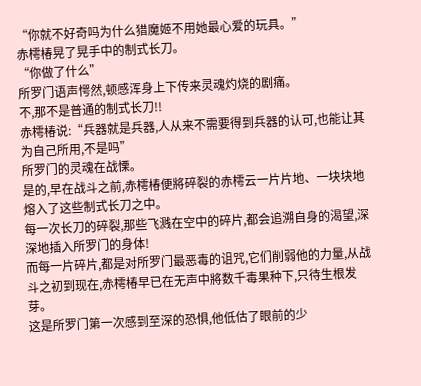“你就不好奇吗为什么猎魔姬不用她最心爱的玩具。”
赤樗椿晃了晃手中的制式长刀。
“你做了什么”
所罗门语声愕然,顿感浑身上下传来灵魂灼烧的剧痛。
不,那不是普通的制式长刀!!
赤樗椿说:“兵器就是兵器,人从来不需要得到兵器的认可,也能让其为自己所用,不是吗”
所罗门的灵魂在战慄。
是的,早在战斗之前,赤樗椿便將碎裂的赤樗云一片片地、一块块地熔入了这些制式长刀之中。
每一次长刀的碎裂,那些飞溅在空中的碎片,都会追溯自身的渴望,深深地插入所罗门的身体!
而每一片碎片,都是对所罗门最恶毒的诅咒,它们削弱他的力量,从战斗之初到现在,赤樗椿早已在无声中將数千毒果种下,只待生根发芽。
这是所罗门第一次感到至深的恐惧,他低估了眼前的少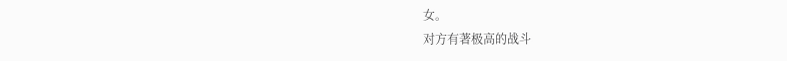女。
对方有著极高的战斗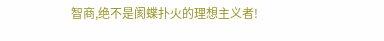智商,绝不是阂蝶扑火的理想主义者!